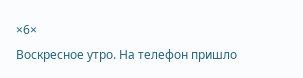×6×
Воскресное утро. На телефон пришло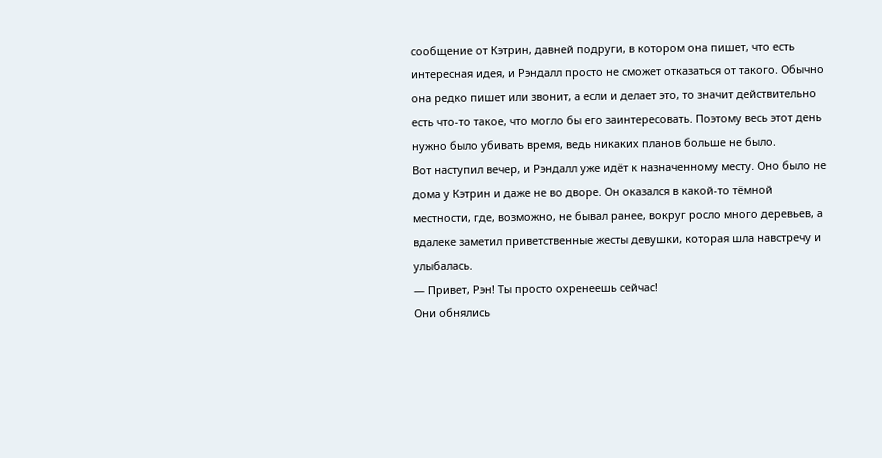сообщение от Кэтрин, давней подруги, в котором она пишет, что есть интересная идея, и Рэндалл просто не сможет отказаться от такого. Обычно она редко пишет или звонит, а если и делает это, то значит действительно есть что-то такое, что могло бы его заинтересовать. Поэтому весь этот день нужно было убивать время, ведь никаких планов больше не было.
Вот наступил вечер, и Рэндалл уже идёт к назначенному месту. Оно было не дома у Кэтрин и даже не во дворе. Он оказался в какой-то тёмной местности, где, возможно, не бывал ранее, вокруг росло много деревьев, а вдалеке заметил приветственные жесты девушки, которая шла навстречу и улыбалась.
— Привет, Рэн! Ты просто охренеешь сейчас!
Они обнялись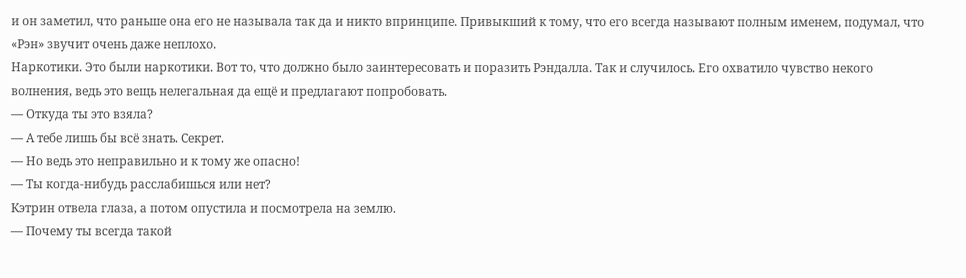и он заметил, что раньше она его не называла так да и никто впринципе. Привыкший к тому, что его всегда называют полным именем, подумал, что «Рэн» звучит очень даже неплохо.
Наркотики. Это были наркотики. Вот то, что должно было заинтересовать и поразить Рэндалла. Так и случилось. Его охватило чувство некого волнения, ведь это вещь нелегальная да ещё и предлагают попробовать.
— Откуда ты это взяла?
— А тебе лишь бы всё знать. Секрет.
— Но ведь это неправильно и к тому же опасно!
— Ты когда-нибудь расслабишься или нет?
Кэтрин отвела глаза, а потом опустила и посмотрела на землю.
— Почему ты всегда такой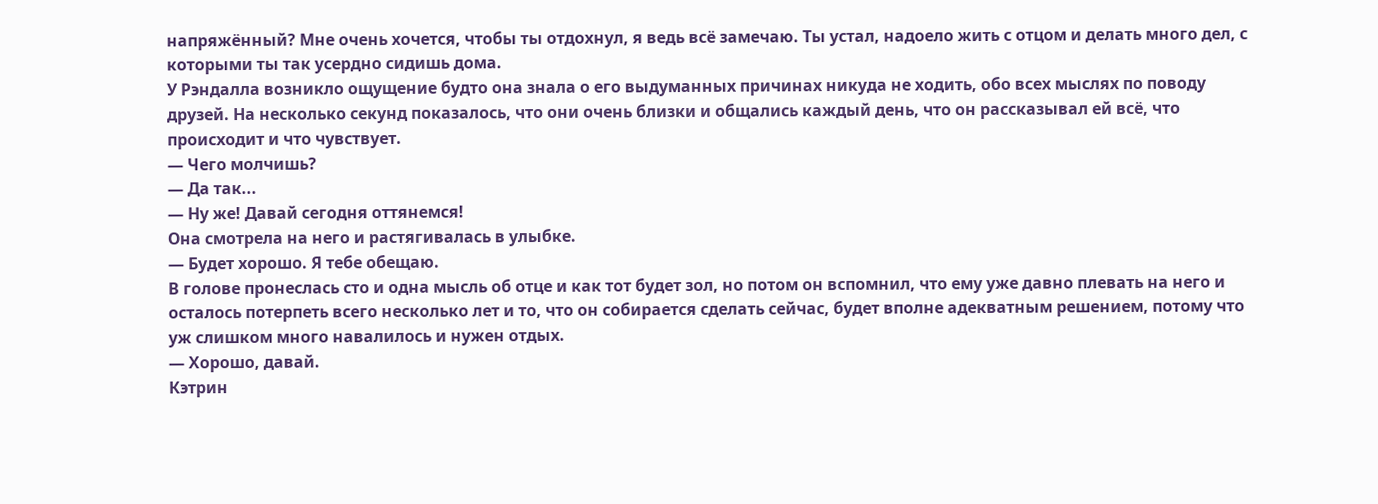напряжённый? Мне очень хочется, чтобы ты отдохнул, я ведь всё замечаю. Ты устал, надоело жить с отцом и делать много дел, с которыми ты так усердно сидишь дома.
У Рэндалла возникло ощущение будто она знала о его выдуманных причинах никуда не ходить, обо всех мыслях по поводу друзей. На несколько секунд показалось, что они очень близки и общались каждый день, что он рассказывал ей всё, что происходит и что чувствует.
— Чего молчишь?
— Да так...
— Ну же! Давай сегодня оттянемся!
Она смотрела на него и растягивалась в улыбке.
— Будет хорошо. Я тебе обещаю.
В голове пронеслась сто и одна мысль об отце и как тот будет зол, но потом он вспомнил, что ему уже давно плевать на него и осталось потерпеть всего несколько лет и то, что он собирается сделать сейчас, будет вполне адекватным решением, потому что уж слишком много навалилось и нужен отдых.
— Хорошо, давай.
Кэтрин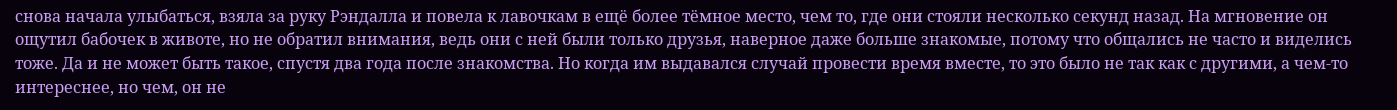снова начала улыбаться, взяла за руку Рэндалла и повела к лавочкам в ещё более тёмное место, чем то, где они стояли несколько секунд назад. На мгновение он ощутил бабочек в животе, но не обратил внимания, ведь они с ней были только друзья, наверное даже больше знакомые, потому что общались не часто и виделись тоже. Да и не может быть такое, спустя два года после знакомства. Но когда им выдавался случай провести время вместе, то это было не так как с другими, а чем-то интереснее, но чем, он не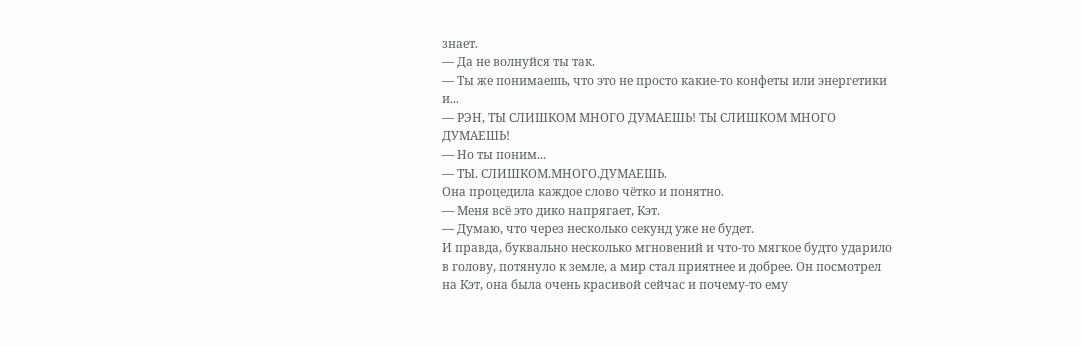знает.
— Да не волнуйся ты так.
— Ты же понимаешь, что это не просто какие-то конфеты или энергетики и...
— РЭН, ТЫ СЛИШКОМ МНОГО ДУМАЕШЬ! ТЫ СЛИШКОМ МНОГО ДУМАЕШЬ!
— Но ты поним...
— ТЫ. СЛИШКОМ.МНОГО.ДУМАЕШЬ.
Она процедила каждое слово чётко и понятно.
— Меня всё это дико напрягает, Кэт.
— Думаю, что через несколько секунд уже не будет.
И правда, буквально несколько мгновений и что-то мягкое будто ударило в голову, потянуло к земле, а мир стал приятнее и добрее. Он посмотрел на Кэт, она была очень красивой сейчас и почему-то ему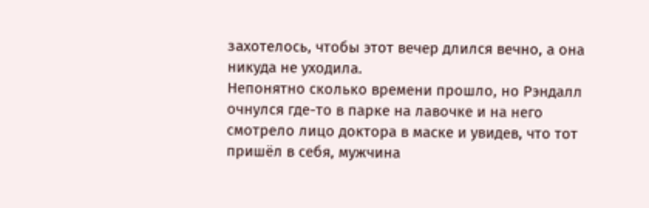захотелось, чтобы этот вечер длился вечно, а она никуда не уходила.
Непонятно сколько времени прошло, но Рэндалл очнулся где-то в парке на лавочке и на него смотрело лицо доктора в маске и увидев, что тот пришёл в себя, мужчина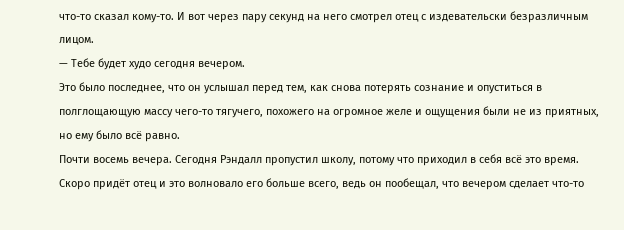что-то сказал кому-то. И вот через пару секунд на него смотрел отец с издевательски безразличным лицом.
— Тебе будет худо сегодня вечером.
Это было последнее, что он услышал перед тем, как снова потерять сознание и опуститься в полглощающую массу чего-то тягучего, похожего на огромное желе и ощущения были не из приятных, но ему было всё равно.
Почти восемь вечера. Сегодня Рэндалл пропустил школу, потому что приходил в себя всё это время. Скоро придёт отец и это волновало его больше всего, ведь он пообещал, что вечером сделает что-то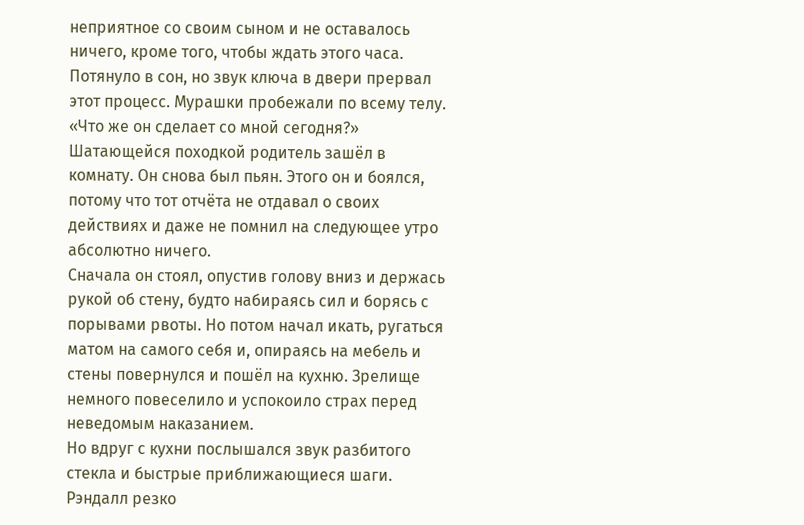неприятное со своим сыном и не оставалось ничего, кроме того, чтобы ждать этого часа. Потянуло в сон, но звук ключа в двери прервал этот процесс. Мурашки пробежали по всему телу. «Что же он сделает со мной сегодня?»
Шатающейся походкой родитель зашёл в комнату. Он снова был пьян. Этого он и боялся, потому что тот отчёта не отдавал о своих действиях и даже не помнил на следующее утро абсолютно ничего.
Сначала он стоял, опустив голову вниз и держась рукой об стену, будто набираясь сил и борясь с порывами рвоты. Но потом начал икать, ругаться матом на самого себя и, опираясь на мебель и стены повернулся и пошёл на кухню. Зрелище немного повеселило и успокоило страх перед неведомым наказанием.
Но вдруг с кухни послышался звук разбитого стекла и быстрые приближающиеся шаги. Рэндалл резко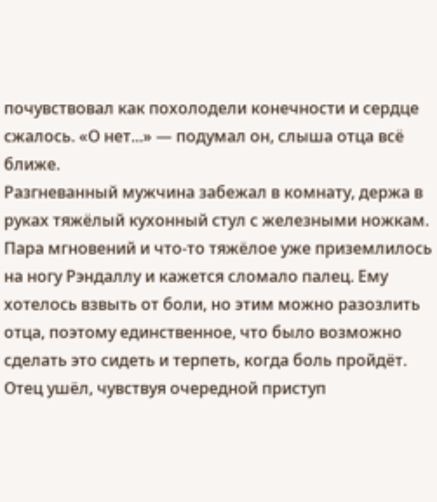почувствовал как похолодели конечности и сердце сжалось. «О нет...» — подумал он, слыша отца всё ближе.
Разгневанный мужчина забежал в комнату, держа в руках тяжёлый кухонный стул с железными ножкам. Пара мгновений и что-то тяжёлое уже приземлилось на ногу Рэндаллу и кажется сломало палец. Ему хотелось взвыть от боли, но этим можно разозлить отца, поэтому единственное, что было возможно сделать это сидеть и терпеть, когда боль пройдёт. Отец ушёл, чувствуя очередной приступ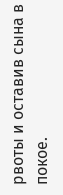рвоты и оставив сына в покое.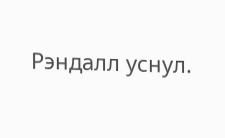Рэндалл уснул.